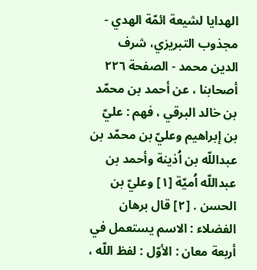الهدايا لشيعة ائمّة الهدي - مجذوب التبریزي، شرف الدین محمد - الصفحة ٢٢٦
أصحابنا ، عن أحمد بن محمّد بن خالد البرقي ، فهم : عليّ بن إبراهيم وعليّ بن محمّد بن عبداللّه بن اُذينة وأحمد بن عبداللّه اُميّة [١] وعليّ بن الحسن . [٢] قال برهان الفضلاء : الاسم يستعمل في أربعة معان : الأوّل : لفظ اللّه ،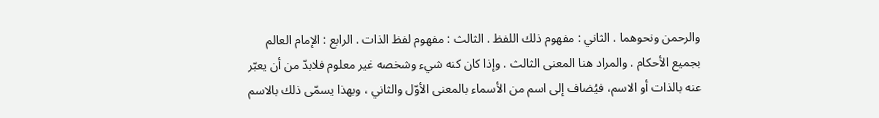والرحمن ونحوهما . الثاني : مفهوم ذلك اللفظ . الثالث : مفهوم لفظ الذات . الرابع : الإمام العالم بجميع الأحكام . والمراد هنا المعنى الثالث . وإذا كان كنه شيء وشخصه غير معلوم فلابدّ من أن يعبّر عنه بالذات أو الاسم، فيُضاف إلى اسم من الأسماء بالمعنى الأوّل والثاني ، وبهذا يسمّى ذلك بالاسم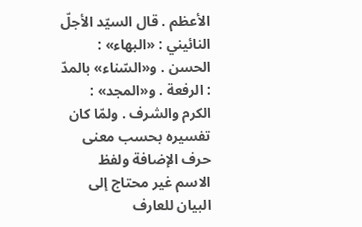الأعظم . قال السيّد الأجلّ النائيني : «البهاء» : الحسن . و«السّناء» بالمدّ : الرفعة . و«المجد» : الكرم والشرف . ولمّا كان تفسيره بحسب معنى حرف الإضافة ولفظ الاسم غير محتاج إلى البيان للعارف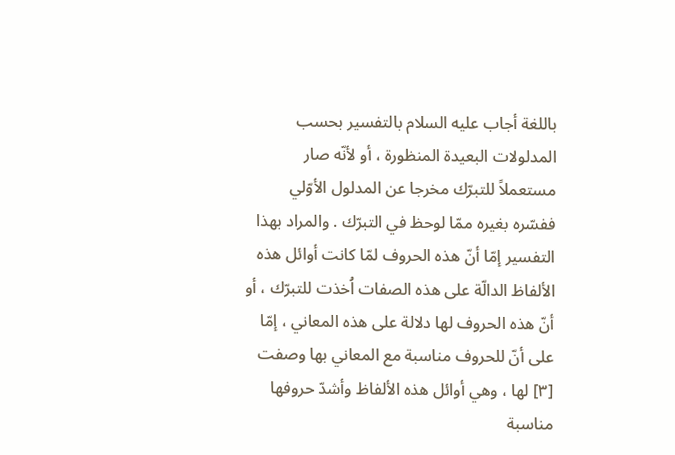باللغة أجاب عليه السلام بالتفسير بحسب المدلولات البعيدة المنظورة ، أو لأنّه صار مستعملاً للتبرّك مخرجا عن المدلول الأوّلي ففسّره بغيره ممّا لوحظ في التبرّك . والمراد بهذا التفسير إمّا أنّ هذه الحروف لمّا كانت أوائل هذه الألفاظ الدالّة على هذه الصفات اُخذت للتبرّك ، أو أنّ هذه الحروف لها دلالة على هذه المعاني ، إمّا على أنّ للحروف مناسبة مع المعاني بها وصفت [٣] لها ، وهي أوائل هذه الألفاظ وأشدّ حروفها مناسبة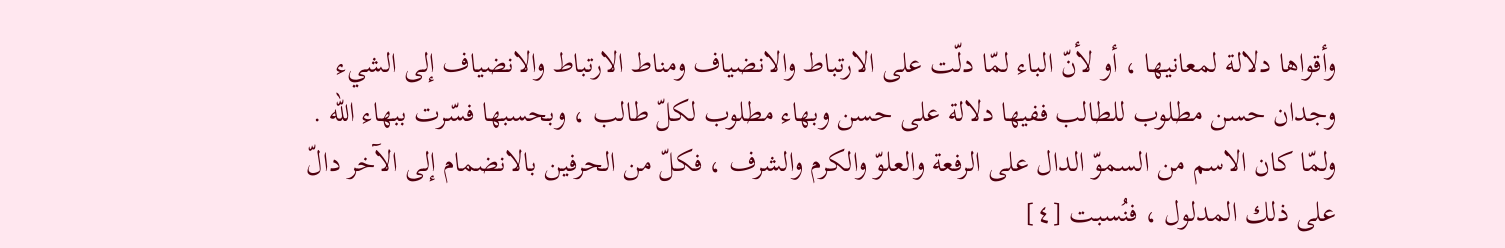وأقواها دلالة لمعانيها ، أو لأنّ الباء لمّا دلّت على الارتباط والانضياف ومناط الارتباط والانضياف إلى الشيء وجدان حسن مطلوب للطالب ففيها دلالة على حسن وبهاء مطلوب لكلّ طالب ، وبحسبها فسّرت ببهاء اللّه . ولمّا كان الاسم من السموّ الدال على الرفعة والعلوّ والكرم والشرف ، فكلّ من الحرفين بالانضمام إلى الآخر دالّ على ذلك المدلول ، فنُسبت [٤]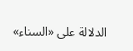الدلالة على «السناء»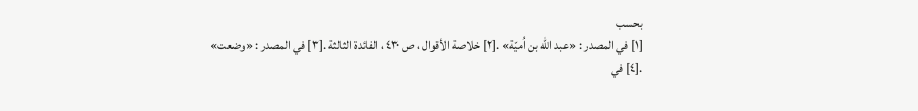بحسب
[١] في المصدر : «عبد اللّه بن اُميّة» .[٢] خلاصة الأقوال ، ص ٤٣٠ ، الفائدة الثالثة .[٣] في المصدر : «وضعت» .[٤] في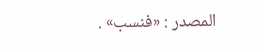المصدر : «فنسب» .